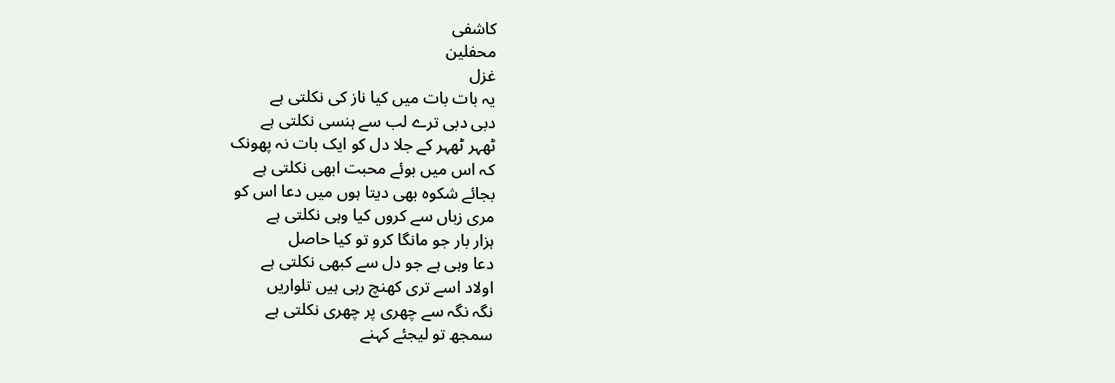کاشفی
محفلین
غزل
یہ بات بات میں کیا ناز کی نکلتی ہے
دبی دبی ترے لب سے ہنسی نکلتی ہے
ٹھہر ٹھہر کے جلا دل کو ایک بات نہ پھونک
کہ اس میں بوئے محبت ابھی نکلتی ہے
بجائے شکوہ بھی دیتا ہوں میں دعا اس کو
مری زباں سے کروں کیا وہی نکلتی ہے
ہزار بار جو مانگا کرو تو کیا حاصل
دعا وہی ہے جو دل سے کبھی نکلتی ہے
اولاد اسے تری کھنچ رہی ہیں تلواریں
نگہ نگہ سے چھری پر چھری نکلتی ہے
سمجھ تو لیجئے کہنے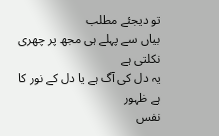تو دیجئے مطلب
بیاں سے پہلے ہی مجھ پر چھری نکلتی ہے
یہ دل کی آگ ہے یا دل کے نور کا ہے ظہور
نفس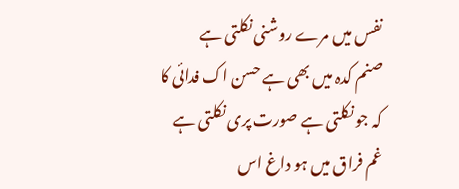نفس میں مرے روشنی نکلتی ہے
صنم کدہ میں بھی ہے حسن اک فدائی کا
کہ جو نکلتی ہے صورت پری نکلتی ہے
غم فراق میں ہو داغ اس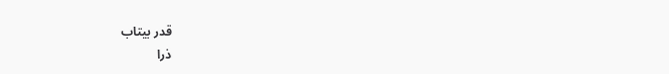قدر بیتاب
ذرا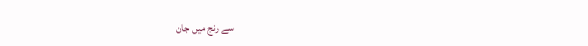سے رنج میں جان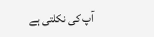آپ کی نکلتی ہے